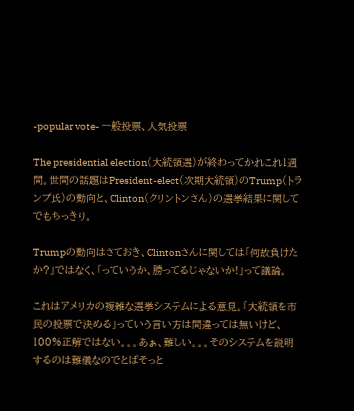-popular vote- 一般投票、人気投票

The presidential election(大統領選)が終わってかれこれ1週間。世間の話題はPresident-elect(次期大統領)のTrump(トランプ氏)の動向と、Clinton(クリントンさん)の選挙結果に関してでもちっきり。

Trumpの動向はさておき、Clintonさんに関しては「何故負けたか?」ではなく、「っていうか、勝ってるじゃないか!」って議論。

これはアメリカの複雑な選挙システムによる意見。「大統領を市民の投票で決める」っていう言い方は間違っては無いけど、100%正解ではない。。。あぁ、難しい。。。そのシステムを説明するのは難儀なのでとばそっと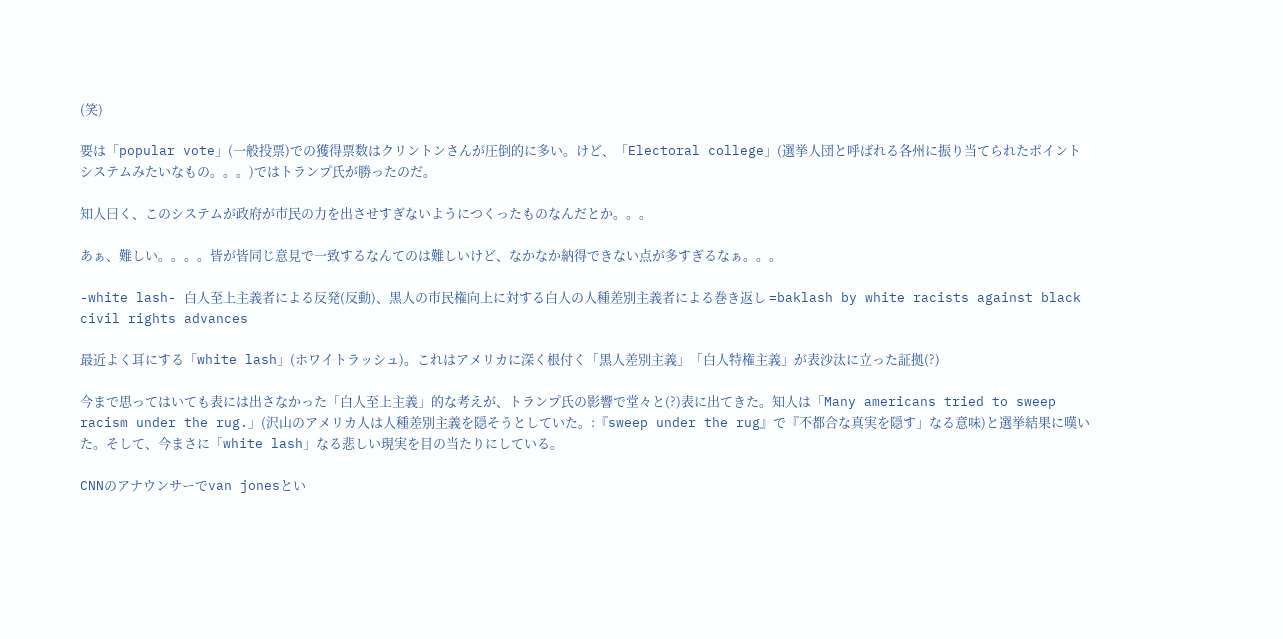(笑)

要は「popular vote」(一般投票)での獲得票数はクリントンさんが圧倒的に多い。けど、「Electoral college」(選挙人団と呼ばれる各州に振り当てられたポイントシステムみたいなもの。。。)ではトランプ氏が勝ったのだ。

知人曰く、このシステムが政府が市民の力を出させすぎないようにつくったものなんだとか。。。

あぁ、難しい。。。。皆が皆同じ意見で一致するなんてのは難しいけど、なかなか納得できない点が多すぎるなぁ。。。

-white lash- 白人至上主義者による反発(反動)、黒人の市民権向上に対する白人の人種差別主義者による巻き返し =baklash by white racists against black civil rights advances

最近よく耳にする「white lash」(ホワイトラッシュ)。これはアメリカに深く根付く「黒人差別主義」「白人特権主義」が表沙汰に立った証拠(?)

今まで思ってはいても表には出さなかった「白人至上主義」的な考えが、トランプ氏の影響で堂々と(?)表に出てきた。知人は「Many americans tried to sweep racism under the rug.」(沢山のアメリカ人は人種差別主義を隠そうとしていた。:『sweep under the rug』で『不都合な真実を隠す」なる意味)と選挙結果に嘆いた。そして、今まさに「white lash」なる悲しい現実を目の当たりにしている。

CNNのアナウンサーでvan jonesとい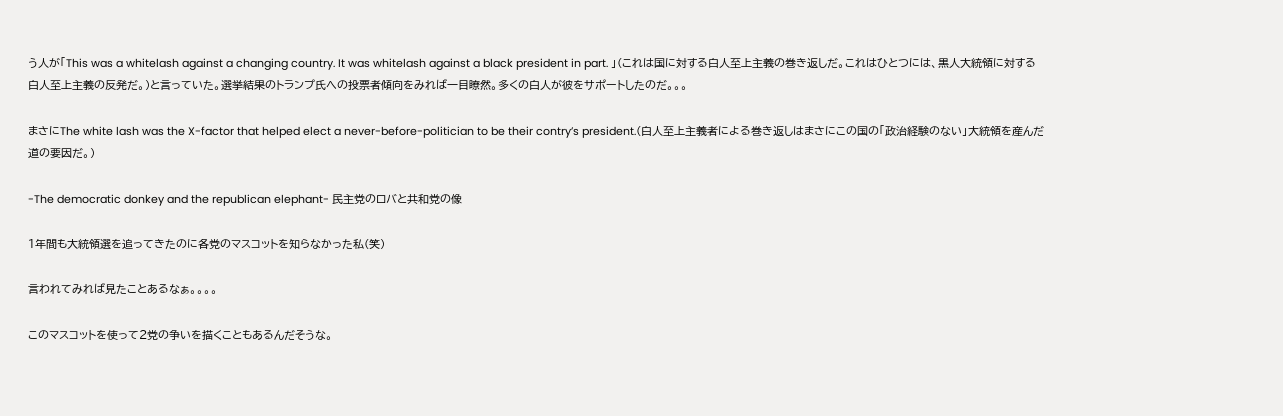う人が「This was a whitelash against a changing country. It was whitelash against a black president in part. 」(これは国に対する白人至上主義の巻き返しだ。これはひとつには、黒人大統領に対する白人至上主義の反発だ。)と言っていた。選挙結果のトランプ氏への投票者傾向をみれば一目瞭然。多くの白人が彼をサポートしたのだ。。。

まさにThe white lash was the X-factor that helped elect a never-before-politician to be their contry’s president.(白人至上主義者による巻き返しはまさにこの国の「政治経験のない」大統領を産んだ道の要因だ。)

-The democratic donkey and the republican elephant- 民主党のロバと共和党の像

1年間も大統領選を追ってきたのに各党のマスコットを知らなかった私(笑)

言われてみれば見たことあるなぁ。。。。

このマスコットを使って2党の争いを描くこともあるんだそうな。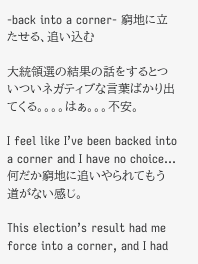-back into a corner- 窮地に立たせる、追い込む

大統領選の結果の話をするとついついネガティブな言葉ばかり出てくる。。。。はぁ。。。不安。

I feel like I’ve been backed into a corner and I have no choice… 何だか窮地に追いやられてもう道がない感じ。

This election’s result had me force into a corner, and I had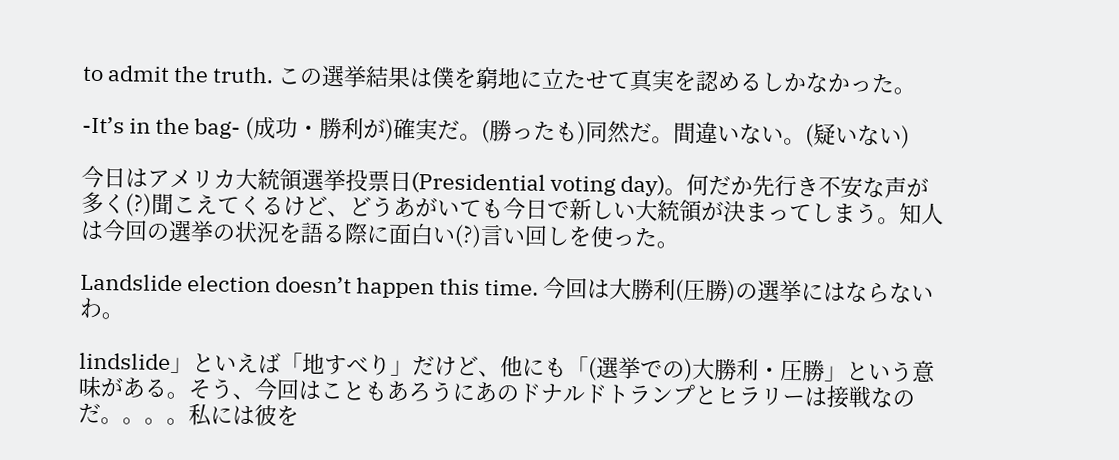to admit the truth. この選挙結果は僕を窮地に立たせて真実を認めるしかなかった。

-It’s in the bag- (成功・勝利が)確実だ。(勝ったも)同然だ。間違いない。(疑いない)

今日はアメリカ大統領選挙投票日(Presidential voting day)。何だか先行き不安な声が多く(?)聞こえてくるけど、どうあがいても今日で新しい大統領が決まってしまう。知人は今回の選挙の状況を語る際に面白い(?)言い回しを使った。

Landslide election doesn’t happen this time. 今回は大勝利(圧勝)の選挙にはならないわ。

lindslide」といえば「地すべり」だけど、他にも「(選挙での)大勝利・圧勝」という意味がある。そう、今回はこともあろうにあのドナルドトランプとヒラリーは接戦なのだ。。。。私には彼を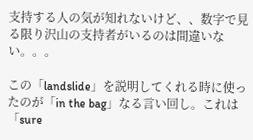支持する人の気が知れないけど、、数字で見る限り沢山の支持者がいるのは間違いない。。。

この「landslide」を説明してくれる時に使ったのが「in the bag」なる言い回し。これは「sure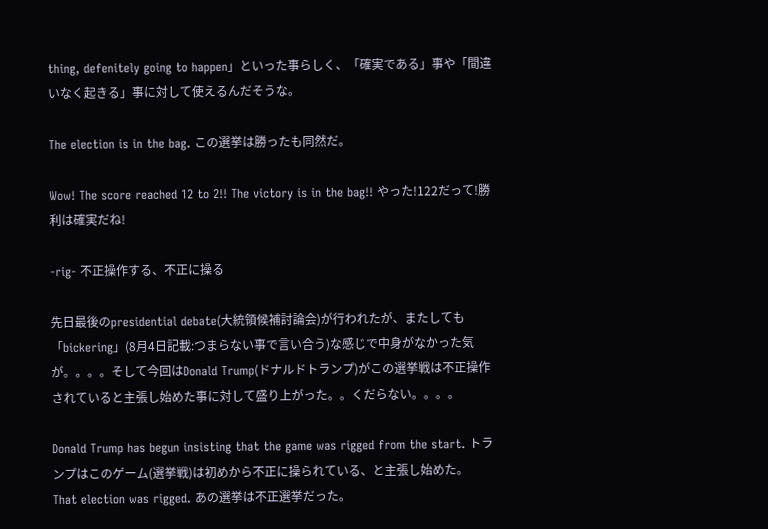thing, defenitely going to happen」といった事らしく、「確実である」事や「間違いなく起きる」事に対して使えるんだそうな。

The election is in the bag. この選挙は勝ったも同然だ。

Wow! The score reached 12 to 2!! The victory is in the bag!! やった!122だって!勝利は確実だね!

-rig- 不正操作する、不正に操る

先日最後のpresidential debate(大統領候補討論会)が行われたが、またしても「bickering」(8月4日記載:つまらない事で言い合う)な感じで中身がなかった気が。。。。そして今回はDonald Trump(ドナルドトランプ)がこの選挙戦は不正操作されていると主張し始めた事に対して盛り上がった。。くだらない。。。。

Donald Trump has begun insisting that the game was rigged from the start. トランプはこのゲーム(選挙戦)は初めから不正に操られている、と主張し始めた。
That election was rigged. あの選挙は不正選挙だった。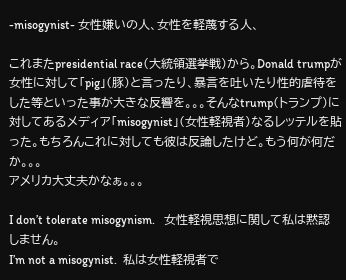-misogynist- 女性嫌いの人、女性を軽蔑する人、

これまたpresidential race(大統領選挙戦)から。Donald trumpが女性に対して「pig」(豚)と言ったり、暴言を吐いたり性的虐待をした等といった事が大きな反響を。。。そんなtrump(トランプ)に対してあるメディア「misogynist」(女性軽視者)なるレッテルを貼った。もちろんこれに対しても彼は反論したけど。もう何が何だか。。。
アメリカ大丈夫かなぁ。。。

I don’t tolerate misogynism.   女性軽視思想に関して私は黙認しません。
I’m not a misogynist.  私は女性軽視者で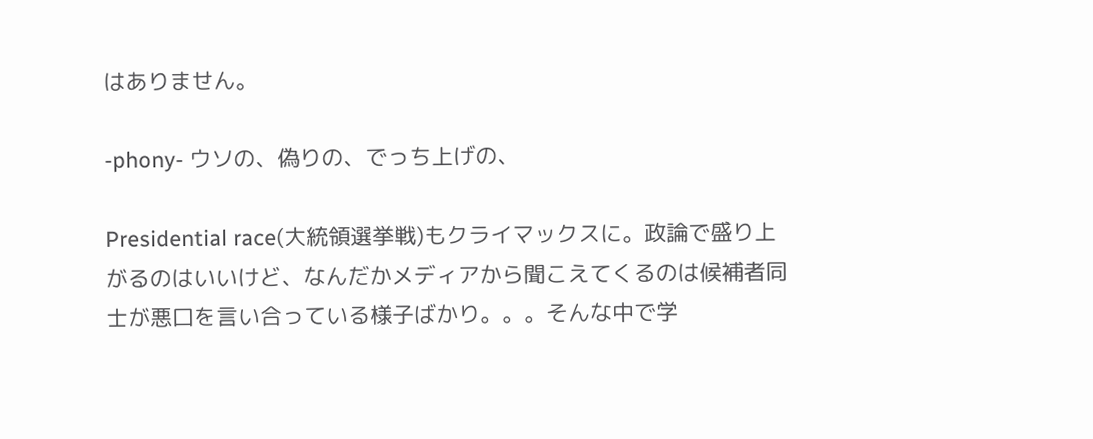はありません。

-phony- ウソの、偽りの、でっち上げの、

Presidential race(大統領選挙戦)もクライマックスに。政論で盛り上がるのはいいけど、なんだかメディアから聞こえてくるのは候補者同士が悪口を言い合っている様子ばかり。。。そんな中で学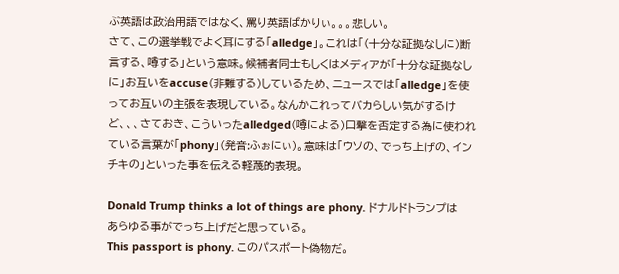ぶ英語は政治用語ではなく、罵り英語ばかりぃ。。。悲しい。
さて、この選挙戦でよく耳にする「alledge」。これは「(十分な証拠なしに)断言する、噂する」という意味。候補者同士もしくはメディアが「十分な証拠なしに」お互いをaccuse(非難する)しているため、ニュースでは「alledge」を使ってお互いの主張を表現している。なんかこれってバカらしい気がするけど、、、さておき、こういったalledged(噂による)口撃を否定する為に使われている言葉が「phony」(発音:ふぉにぃ)。意味は「ウソの、でっち上げの、インチキの」といった事を伝える軽蔑的表現。

Donald Trump thinks a lot of things are phony. ドナルドトランプはあらゆる事がでっち上げだと思っている。
This passport is phony. このパスポート偽物だ。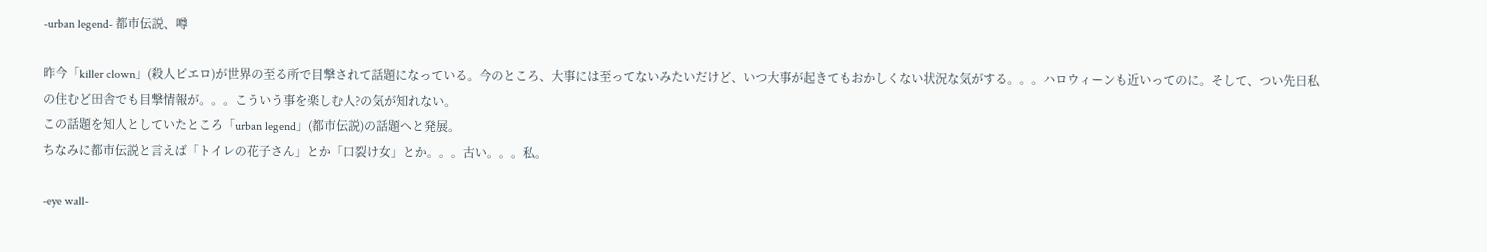-urban legend- 都市伝説、噂

昨今「killer clown」(殺人ピエロ)が世界の至る所で目撃されて話題になっている。今のところ、大事には至ってないみたいだけど、いつ大事が起きてもおかしくない状況な気がする。。。ハロウィーンも近いってのに。そして、つい先日私の住むど田舎でも目撃情報が。。。こういう事を楽しむ人?の気が知れない。
この話題を知人としていたところ「urban legend」(都市伝説)の話題へと発展。
ちなみに都市伝説と言えば「トイレの花子さん」とか「口裂け女」とか。。。古い。。。私。

-eye wall-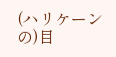(ハリケーンの)目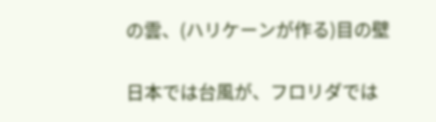の雲、(ハリケーンが作る)目の壁

日本では台風が、フロリダでは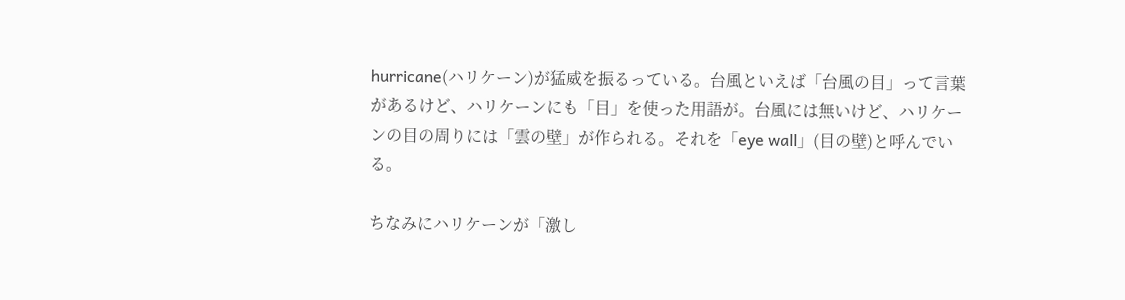hurricane(ハリケーン)が猛威を振るっている。台風といえば「台風の目」って言葉があるけど、ハリケーンにも「目」を使った用語が。台風には無いけど、ハリケーンの目の周りには「雲の壁」が作られる。それを「eye wall」(目の壁)と呼んでいる。

ちなみにハリケーンが「激し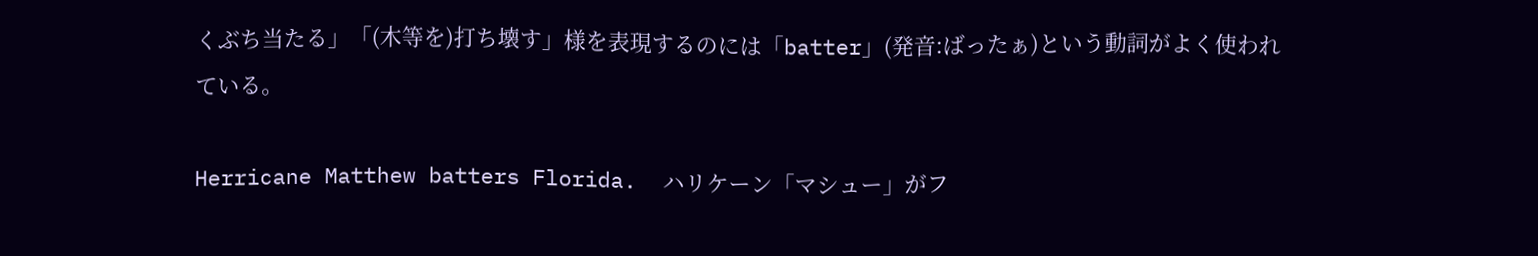くぶち当たる」「(木等を)打ち壊す」様を表現するのには「batter」(発音:ばったぁ)という動詞がよく使われている。

Herricane Matthew batters Florida.  ハリケーン「マシュー」がフ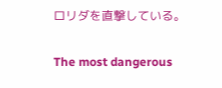ロリダを直撃している。

The most dangerous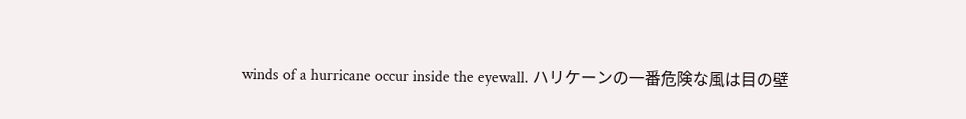winds of a hurricane occur inside the eyewall. ハリケーンの一番危険な風は目の壁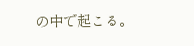の中で起こる。